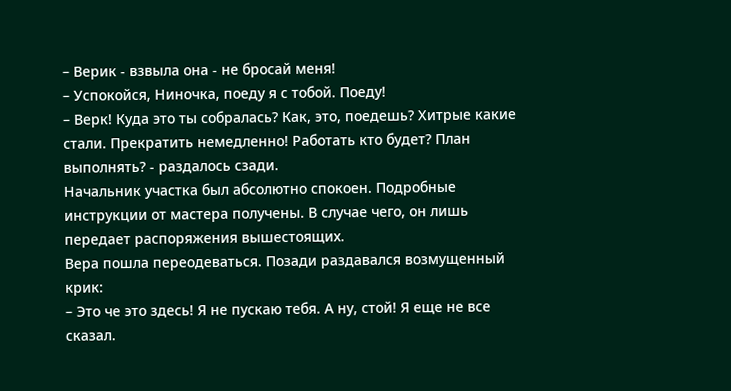– Верик - взвыла она - не бросай меня!
– Успокойся, Ниночка, поеду я с тобой. Поеду!
– Верк! Куда это ты собралась? Как, это, поедешь? Хитрые какие стали. Прекратить немедленно! Работать кто будет? План выполнять? - раздалось сзади.
Начальник участка был абсолютно спокоен. Подробные инструкции от мастера получены. В случае чего, он лишь передает распоряжения вышестоящих.
Вера пошла переодеваться. Позади раздавался возмущенный крик:
– Это че это здесь! Я не пускаю тебя. А ну, стой! Я еще не все сказал.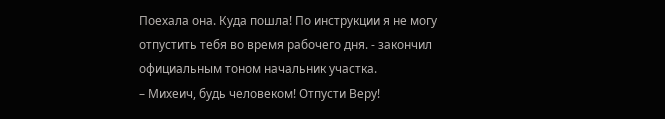Поехала она. Куда пошла! По инструкции я не могу отпустить тебя во время рабочего дня. - закончил официальным тоном начальник участка.
– Михеич, будь человеком! Отпусти Веру!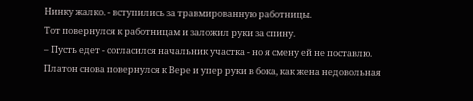Нинку жалко. - вступились за травмированную работницы.
Тот повернулся к работницам и заложил руки за спину.
– Пусть едет - согласился начальник участка - но я смену ей не поставлю.
Платон снова повернулся к Вере и упер руки в бока, как жена недовольная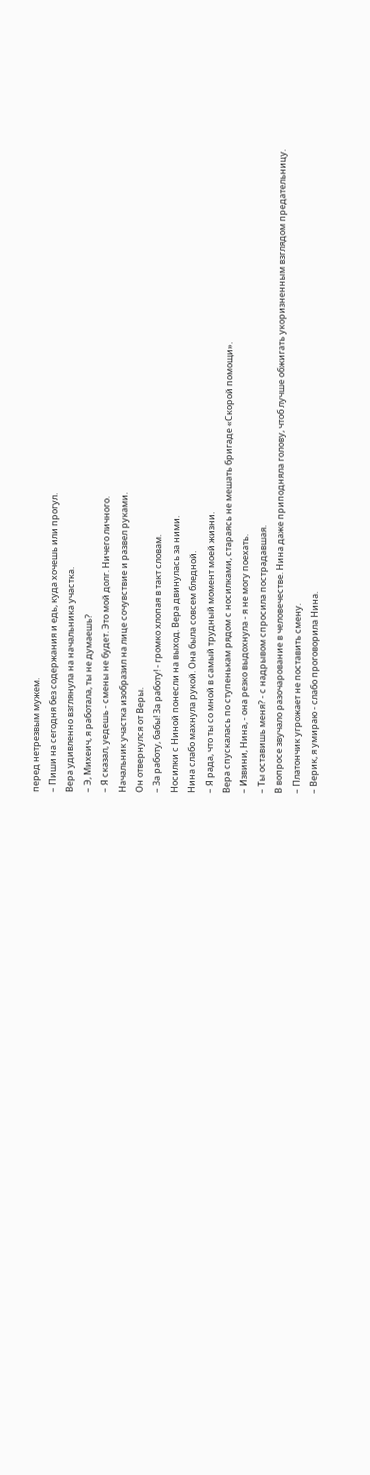перед нетрезвым мужем.
– Пиши на сегодня без содержания и едь, куда хочешь или прогул.
Вера удивленно взглянула на начальника участка.
– Э, Михеич, я работала, ты не думаешь?
– Я сказал, уедешь - смены не будет. Это мой долг. Ничего личного.
Начальник участка изобразил на лице сочувствие и развел руками.
Он отвернулся от Веры.
– За работу, бабы! За работу! - громко хлопая в такт словам.
Носилки с Ниной понесли на выход. Вера двинулась за ними.
Нина слабо махнула рукой. Она была совсем бледной.
– Я рада, что ты со мной в самый трудный момент моей жизни.
Вера спускалась по ступенькам рядом с носилками, стараясь не мешать бригаде «Скорой помощи».
– Извини, Нина, - она резко выдохнула - я не могу поехать.
– Ты оставишь меня? - с надрывом спросила пострадавшая.
В вопросе звучало разочарование в человечестве. Нина даже приподняла голову, чтоб лучше обжигать укоризненным взглядом предательницу.
– Платончик угрожает не поставить смену.
– Верик, я умираю - слабо проговорила Нина.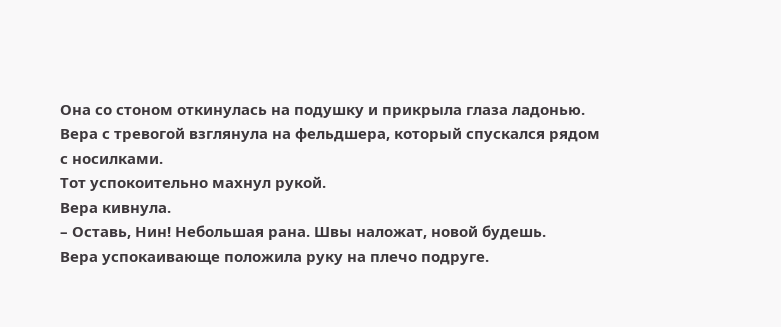Она со стоном откинулась на подушку и прикрыла глаза ладонью.
Вера с тревогой взглянула на фельдшера, который спускался рядом с носилками.
Тот успокоительно махнул рукой.
Вера кивнула.
– Оставь, Нин! Небольшая рана. Швы наложат, новой будешь.
Вера успокаивающе положила руку на плечо подруге.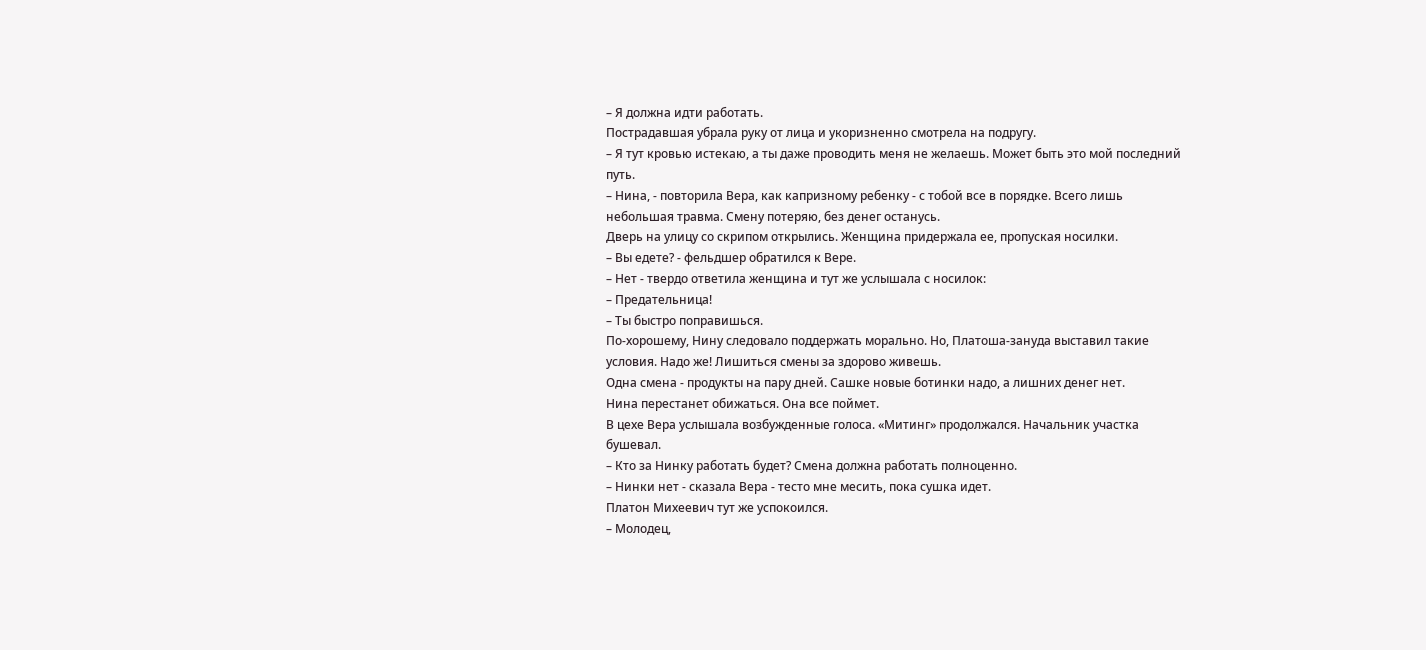– Я должна идти работать.
Пострадавшая убрала руку от лица и укоризненно смотрела на подругу.
– Я тут кровью истекаю, а ты даже проводить меня не желаешь. Может быть это мой последний путь.
– Нина, - повторила Вера, как капризному ребенку - с тобой все в порядке. Всего лишь небольшая травма. Смену потеряю, без денег останусь.
Дверь на улицу со скрипом открылись. Женщина придержала ее, пропуская носилки.
– Вы едете? - фельдшер обратился к Вере.
– Нет - твердо ответила женщина и тут же услышала с носилок:
– Предательница!
– Ты быстро поправишься.
По-хорошему, Нину следовало поддержать морально. Но, Платоша-зануда выставил такие условия. Надо же! Лишиться смены за здорово живешь.
Одна смена - продукты на пару дней. Сашке новые ботинки надо, а лишних денег нет.
Нина перестанет обижаться. Она все поймет.
В цехе Вера услышала возбужденные голоса. «Митинг» продолжался. Начальник участка бушевал.
– Кто за Нинку работать будет? Смена должна работать полноценно.
– Нинки нет - сказала Вера - тесто мне месить, пока сушка идет.
Платон Михеевич тут же успокоился.
– Молодец,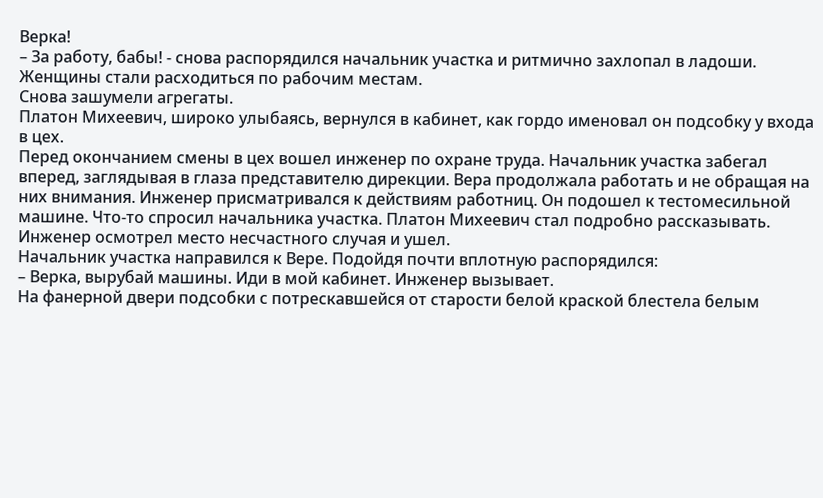Верка!
– За работу, бабы! - снова распорядился начальник участка и ритмично захлопал в ладоши.
Женщины стали расходиться по рабочим местам.
Снова зашумели агрегаты.
Платон Михеевич, широко улыбаясь, вернулся в кабинет, как гордо именовал он подсобку у входа в цех.
Перед окончанием смены в цех вошел инженер по охране труда. Начальник участка забегал вперед, заглядывая в глаза представителю дирекции. Вера продолжала работать и не обращая на них внимания. Инженер присматривался к действиям работниц. Он подошел к тестомесильной машине. Что-то спросил начальника участка. Платон Михеевич стал подробно рассказывать. Инженер осмотрел место несчастного случая и ушел.
Начальник участка направился к Вере. Подойдя почти вплотную распорядился:
– Верка, вырубай машины. Иди в мой кабинет. Инженер вызывает.
На фанерной двери подсобки с потрескавшейся от старости белой краской блестела белым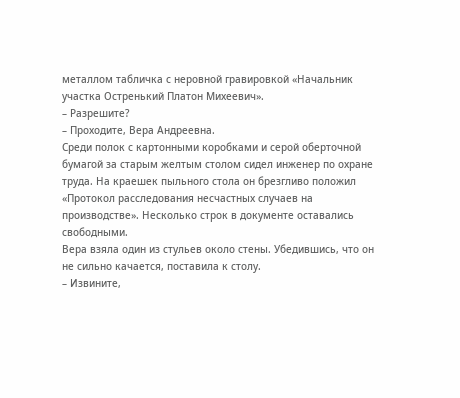металлом табличка с неровной гравировкой «Начальник участка Остренький Платон Михеевич».
– Разрешите?
– Проходите, Вера Андреевна.
Среди полок с картонными коробками и серой оберточной бумагой за старым желтым столом сидел инженер по охране труда. На краешек пыльного стола он брезгливо положил «Протокол расследования несчастных случаев на производстве». Несколько строк в документе оставались свободными.
Вера взяла один из стульев около стены. Убедившись, что он не сильно качается, поставила к столу.
– Извините,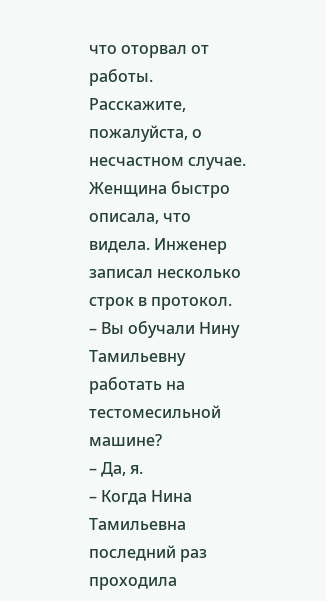что оторвал от работы. Расскажите, пожалуйста, о несчастном случае.
Женщина быстро описала, что видела. Инженер записал несколько строк в протокол.
– Вы обучали Нину Тамильевну работать на тестомесильной машине?
– Да, я.
– Когда Нина Тамильевна последний раз проходила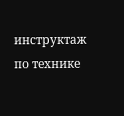инструктаж по технике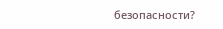безопасности?